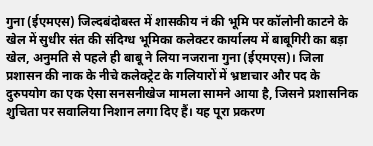गुना (ईएमएस) जिल्दबंदोबस्त में शासकीय नं की भूमि पर कॉलोनी काटने के खेल में सुधीर संत की संदिग्ध भूमिका कलेक्टर कार्यालय में बाबूगिरी का बड़ा खेल, अनुमति से पहले ही बाबू ने लिया नजराना गुना (ईएमएस)। जिला प्रशासन की नाक के नीचे कलेक्ट्रेट के गलियारों में भ्रष्टाचार और पद के दुरुपयोग का एक ऐसा सनसनीखेज मामला सामने आया है, जिसने प्रशासनिक शुचिता पर सवालिया निशान लगा दिए हैं। यह पूरा प्रकरण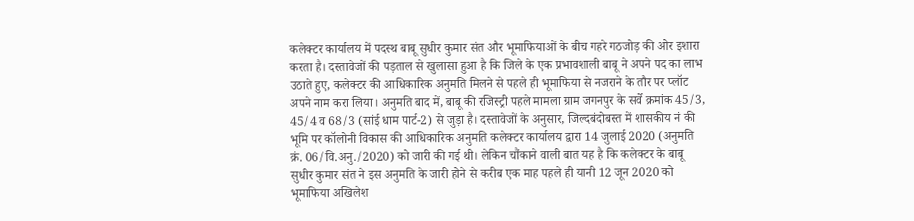कलेक्टर कार्यालय में पदस्थ बाबू सुधीर कुमार संत और भूमाफियाओं के बीच गहरे गठजोड़ की ओर इशारा करता है। दस्तावेजों की पड़ताल से खुलासा हुआ है कि जिले के एक प्रभावशाली बाबू ने अपने पद का लाभ उठाते हुए, कलेक्टर की आधिकारिक अनुमति मिलने से पहले ही भूमाफिया से नजराने के तौर पर प्लॉट अपने नाम करा लिया। अनुमति बाद में, बाबू की रजिस्ट्री पहले मामला ग्राम जगनपुर के सर्वे क्रमांक 45/3, 45/4 व 68/3 (सांई धाम पार्ट-2) से जुड़ा है। दस्तावेजों के अनुसार, जिल्दबंदोबस्त में शासकीय नं की भूमि पर कॉलोनी विकास की आधिकारिक अनुमति कलेक्टर कार्यालय द्वारा 14 जुलाई 2020 (अनुमति क्रं. 06/वि.अनु./2020) को जारी की गई थी। लेकिन चौंकाने वाली बात यह है कि कलेक्टर के बाबू सुधीर कुमार संत ने इस अनुमति के जारी होने से करीब एक माह पहले ही यानी 12 जून 2020 को भूमाफिया अखिलेश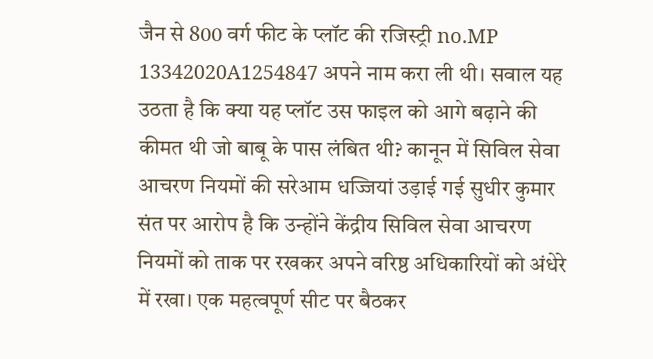जैन से 800 वर्ग फीट के प्लॉट की रजिस्ट्री no.MP 13342020A1254847 अपने नाम करा ली थी। सवाल यह उठता है कि क्या यह प्लॉट उस फाइल को आगे बढ़ाने की कीमत थी जो बाबू के पास लंबित थी? कानून में सिविल सेवा आचरण नियमों की सरेआम धज्जियां उड़ाई गई सुधीर कुमार संत पर आरोप है कि उन्होंने केंद्रीय सिविल सेवा आचरण नियमों को ताक पर रखकर अपने वरिष्ठ अधिकारियों को अंधेरे में रखा। एक महत्वपूर्ण सीट पर बैठकर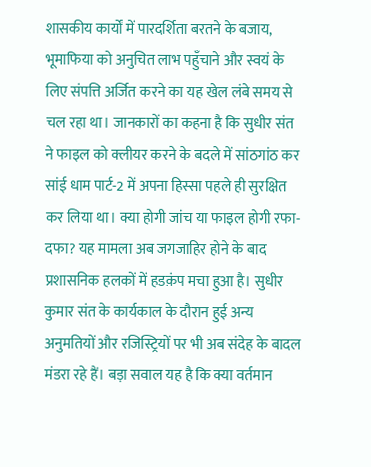शासकीय कार्यों में पारदर्शिता बरतने के बजाय, भूमाफिया को अनुचित लाभ पहुँचाने और स्वयं के लिए संपत्ति अर्जित करने का यह खेल लंबे समय से चल रहा था। जानकारों का कहना है कि सुधीर संत ने फाइल को क्लीयर करने के बदले में सांठगांठ कर सांई धाम पार्ट-2 में अपना हिस्सा पहले ही सुरक्षित कर लिया था। क्या होगी जांच या फाइल होगी रफा-दफा? यह मामला अब जगजाहिर होने के बाद प्रशासनिक हलकों में हडक़ंप मचा हुआ है। सुधीर कुमार संत के कार्यकाल के दौरान हुई अन्य अनुमतियों और रजिस्ट्रियों पर भी अब संदेह के बादल मंडरा रहे हैं। बड़ा सवाल यह है कि क्या वर्तमान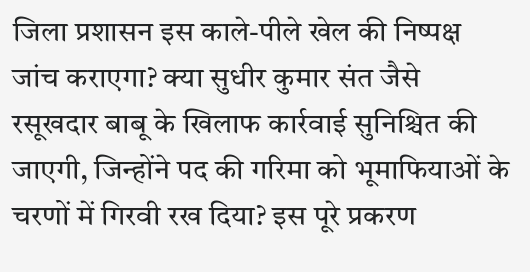जिला प्रशासन इस काले-पीले खेल की निष्पक्ष जांच कराएगा? क्या सुधीर कुमार संत जैसे रसूखदार बाबू के खिलाफ कार्रवाई सुनिश्चित की जाएगी, जिन्होंने पद की गरिमा को भूमाफियाओं के चरणों में गिरवी रख दिया? इस पूरे प्रकरण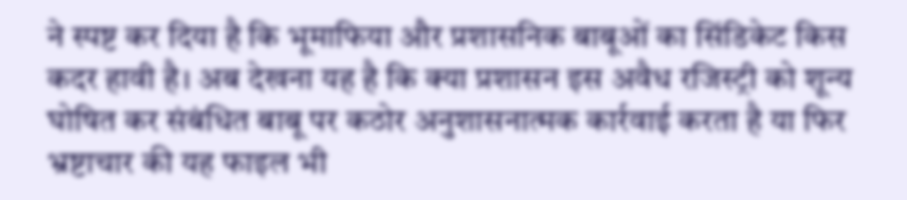ने स्पष्ट कर दिया है कि भूमाफिया और प्रशासनिक बाबूओं का सिंडिकेट किस कदर हावी है। अब देखना यह है कि क्या प्रशासन इस अवैध रजिस्ट्री को शून्य घोषित कर संबंधित बाबू पर कठोर अनुशासनात्मक कार्रवाई करता है या फिर भ्रष्टाचार की यह फाइल भी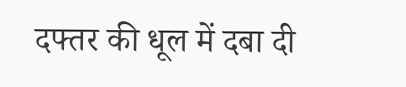दफ्तर की धूल में दबा दी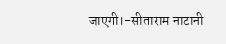जाएगी।-सीताराम नाटानी